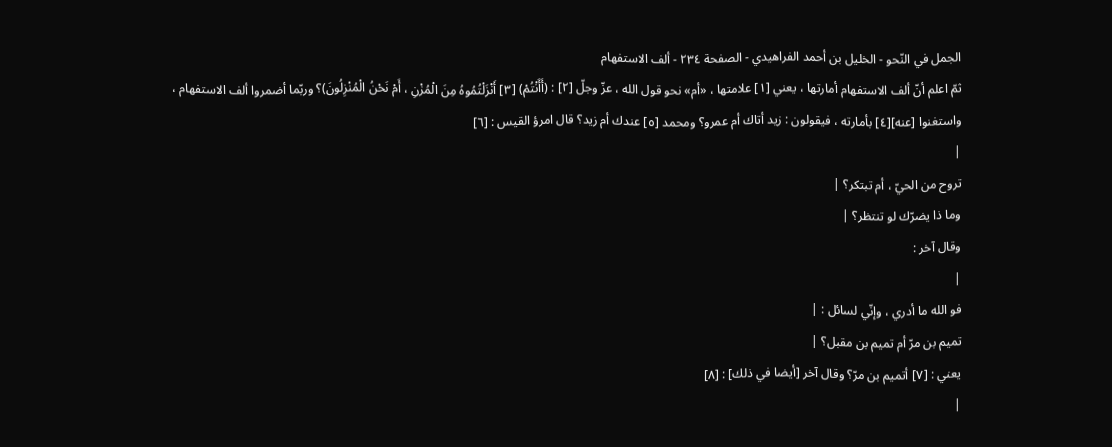الجمل في النّحو - الخليل بن أحمد الفراهيدي - الصفحة ٢٣٤ - ألف الاستفهام
ثمّ اعلم أنّ ألف الاستفهام أمارتها ، يعني [١] علامتها ، «أم» نحو قول الله ، عزّ وجلّ [٢] : (أَأَنْتُمْ) [٣] أَنْزَلْتُمُوهُ مِنَ الْمُزْنِ ، أَمْ نَحْنُ الْمُنْزِلُونَ)؟ وربّما أضمروا ألف الاستفهام ، واستغنوا [عنه][٤] بأمارته ، فيقولون : زيد أتاك أم عمرو؟ ومحمد [٥] عندك أم زيد؟ قال امرؤ القيس : [٦]
|
تروح من الحيّ ، أم تبتكر؟ |
وما ذا يضرّك لو تنتظر؟ |
وقال آخر :
|
فو الله ما أدري ، وإنّي لسائل : |
تميم بن مرّ أم تميم بن مقبل؟ |
يعني : [٧] أتميم بن مرّ؟ وقال آخر [أيضا في ذلك] : [٨]
|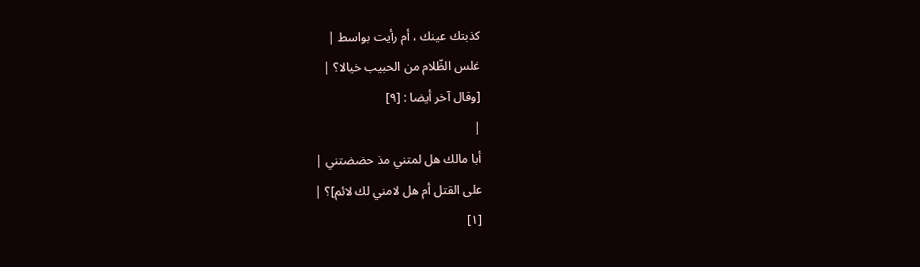كذبتك عينك ، أم رأيت بواسط |
غلس الظّلام من الحبيب خيالا؟ |
[وقال آخر أيضا : [٩]
|
أبا مالك هل لمتني مذ حضضتني |
على القتل أم هل لامني لك لائم]؟ |
[١]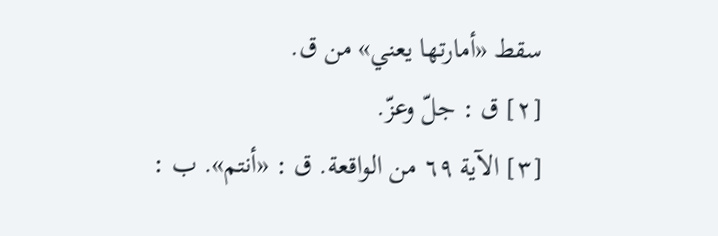سقط «أمارتها يعني» من ق.
[٢] ق : جلّ وعزّ.
[٣] الآية ٦٩ من الواقعة. ق : «أنتم». ب :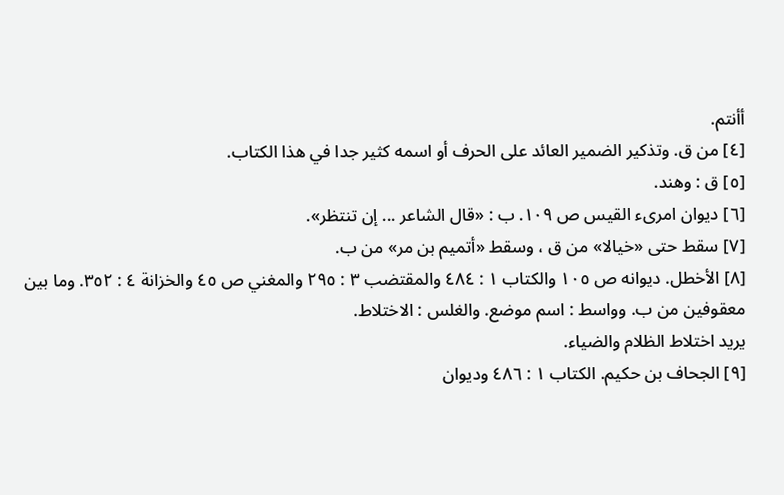أأنتم.
[٤] من ق. وتذكير الضمير العائد على الحرف أو اسمه كثير جدا في هذا الكتاب.
[٥] ق : وهند.
[٦] ديوان امرىء القيس ص ١٠٩. ب : «قال الشاعر ... إن تنتظر».
[٧] سقط حتى «خيالا» من ق ، وسقط «أتميم بن مر» من ب.
[٨] الأخطل. ديوانه ص ١٠٥ والكتاب ١ : ٤٨٤ والمقتضب ٣ : ٢٩٥ والمغني ص ٤٥ والخزانة ٤ : ٣٥٢. وما بين معقوفين من ب. وواسط : اسم موضع. والغلس : الاختلاط.
يريد اختلاط الظلام والضياء.
[٩] الجحاف بن حكيم. الكتاب ١ : ٤٨٦ وديوان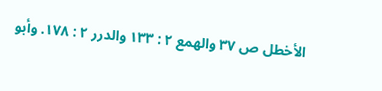الأخطل ص ٣٧ والهمع ٢ : ١٣٣ والدرر ٢ : ١٧٨. وأبو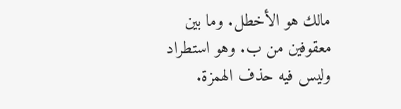مالك هو الأخطل. وما بين معقوفين من ب. وهو استطراد وليس فيه حذف الهمزة.